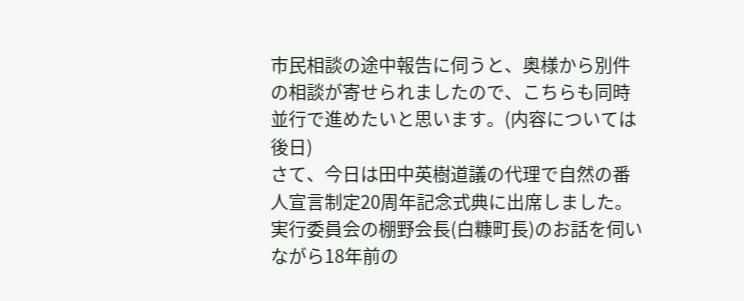市民相談の途中報告に伺うと、奥様から別件の相談が寄せられましたので、こちらも同時並行で進めたいと思います。(内容については後日)
さて、今日は田中英樹道議の代理で自然の番人宣言制定20周年記念式典に出席しました。
実行委員会の棚野会長(白糠町長)のお話を伺いながら18年前の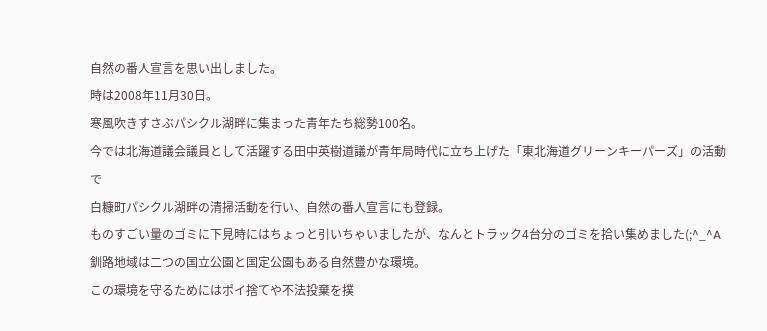自然の番人宣言を思い出しました。
時は2008年11月30日。
寒風吹きすさぶパシクル湖畔に集まった青年たち総勢100名。
今では北海道議会議員として活躍する田中英樹道議が青年局時代に立ち上げた「東北海道グリーンキーパーズ」の活動で
白糠町パシクル湖畔の清掃活動を行い、自然の番人宣言にも登録。
ものすごい量のゴミに下見時にはちょっと引いちゃいましたが、なんとトラック4台分のゴミを拾い集めました(;^_^A
釧路地域は二つの国立公園と国定公園もある自然豊かな環境。
この環境を守るためにはポイ捨てや不法投棄を撲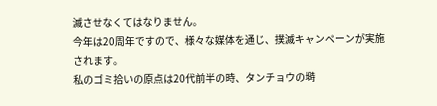滅させなくてはなりません。
今年は20周年ですので、様々な媒体を通じ、撲滅キャンペーンが実施されます。
私のゴミ拾いの原点は20代前半の時、タンチョウの塒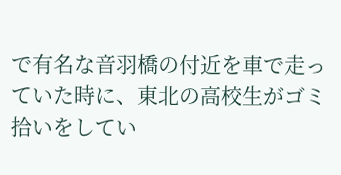で有名な音羽橋の付近を車で走っていた時に、東北の高校生がゴミ拾いをしてい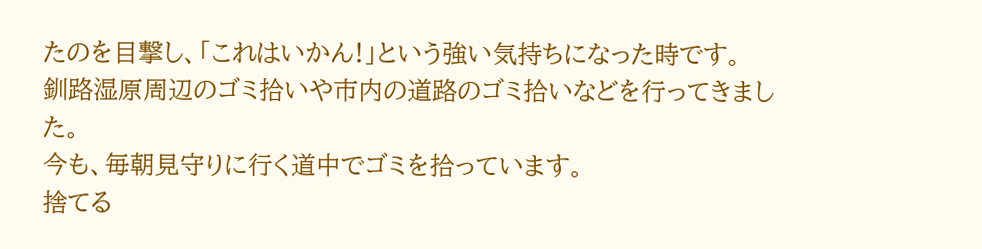たのを目撃し、「これはいかん!」という強い気持ちになった時です。
釧路湿原周辺のゴミ拾いや市内の道路のゴミ拾いなどを行ってきました。
今も、毎朝見守りに行く道中でゴミを拾っています。
捨てる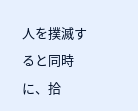人を撲滅すると同時に、拾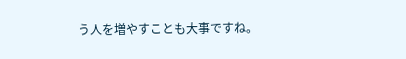う人を増やすことも大事ですね。